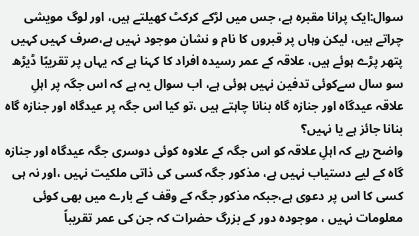سوال:ایک پرانا مقبرہ ہے، جس میں لڑکے کرکٹ کھیلتے ہیں، اور لوگ مویشی چراتے ہیں، لیکن وہاں پر قبروں کا نام و نشان موجود نہیں ہے،صرف کہیں کہیں پتھر پڑے ہوئے ہیں، علاقہ کے عمر رسیدہ افراد کا کہنا ہے کہ یہاں پر تقریبًا ڈیڑھ سو سال سےکوئی تدفین نہیں ہوئی ہے، اب سوال یہ ہے کہ اس جگہ پر اہلِ علاقہ عیدگاہ اور جنازہ گاہ بنانا چاہتے ہیں ،تو کیا اس جگہ پر عیدگاہ اور جنازہ گاہ بنانا جائز ہے یا نہیں؟
واضح رہے کہ اہلِ علاقہ کو اس جگہ کے علاوہ کوئی دوسری جگہ عیدگاہ اور جنازہ گاہ کے لیے دستیاب نہیں ہے، مذکور جگہ کسی کی ذاتی ملکیت نہیں ،اور نہ ہی کسی کا اس پر دعوی ہے،جبکہ مذکور جگہ کے وقف کے بارے میں بھی کوئی معلومات نہیں ، موجودہ دور کے بزرگ حضرات کہ جن کی عمر تقریباً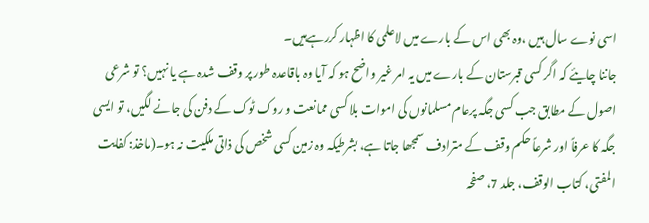اسی نوے سال ہیں ،وہ بھی اس کے بارے میں لاعلمی کا اظہار کررہےہیں۔
جاننا چایئے کہ اگر کسی قبرستان کے بارے میں یہ امر غیر واضح ہو کہ آیا وہ باقاعدہ طور پر وقف شدہ ہے یا نہیں؟ تو شرعی اصول کے مطابق جب کسی جگہ پرعام مسلمانوں کی اموات بلا کسی ممانعت و روک ٹوک کے دفن کی جانے لگیں، تو ایسی جگہ کا عرفاً اور شرعاً حکم وقف کے مترادف سمجھا جاتا ہے، بشرطیکہ وہ زمین کسی شخص کی ذاتی ملکیت نہ ہو۔(ماخذ: کفایت المفتی، کتاب الوقف، جلد 7، صفحہ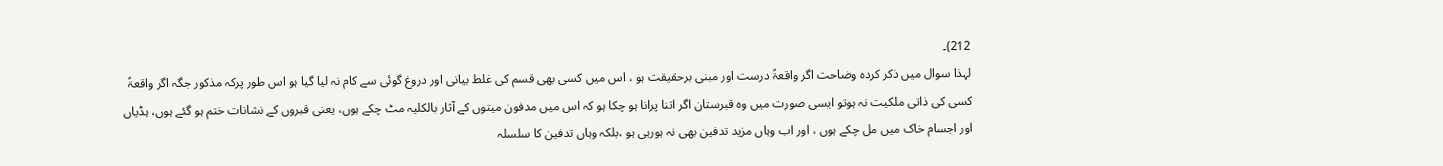212)۔
لہذا سوال میں ذکر کردہ وضاحت اگر واقعۃً درست اور مبنی برحقیقت ہو ، اس میں کسی بھی قسم کی غلط بیانی اور دروغ گوئی سے کام نہ لیا گیا ہو اس طور پرکہ مذکور جگہ اگر واقعۃً کسی کی ذاتی ملکیت نہ ہوتو ایسی صورت میں وہ قبرستان اگر اتنا پرانا ہو چکا ہو کہ اس میں مدفون میتوں کے آثار بالکلیہ مٹ چکے ہوں، یعنی قبروں کے نشانات ختم ہو گئے ہوں، ہڈیاں اور اجسام خاک میں مل چکے ہوں ، اور اب وہاں مزید تدفین بھی نہ ہورہی ہو ،بلکہ وہاں تدفین کا سلسلہ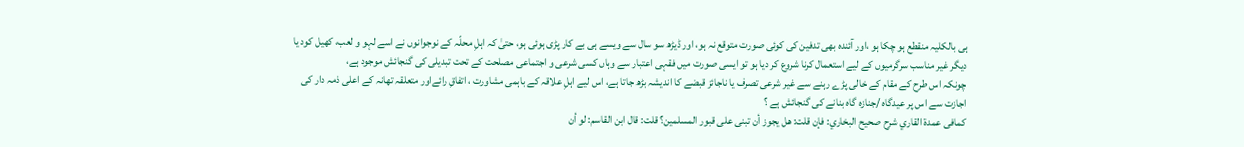ہی بالکلیہ منقطع ہو چکا ہو ،اور آئندہ بھی تدفین کی کوئی صورت متوقع نہ ہو، اور ڈیڑھ سو سال سے ویسے ہی بے کار پڑی ہوئی ہو، حتیٰ کہ اہلِ محلّہ کے نوجوانوں نے اسے لہو و لعب، کھیل کود یا دیگر غیر مناسب سرگرمیوں کے لیے استعمال کرنا شروع کر دیا ہو تو ایسی صورت میں فقہی اعتبار سے وہاں کسی شرعی و اجتماعی مصلحت کے تحت تبدیلی کی گنجائش موجود ہے،
چونکہ اس طرح کے مقام کے خالی پڑے رہنے سے غیر شرعی تصرف یا ناجائز قبضے کا اندیشہ بڑھ جاتا ہے، اس لیے اہلِ علاقہ کے باہمی مشاورت ، اتفاقِ رائےاور متعلقہ تھانہ کے اعلی ذمہ دار کی اجازت سے اس پر عیدگاہ /جنازہ گاہ بنانے کی گنجائش ہے ؟
کمافی عمدة القاري شرح صحيح البخاري: فإن قلت: هل يجوز أن تبنى على قبور المسلمين؟ قلت: قال ابن القاسم: لو أن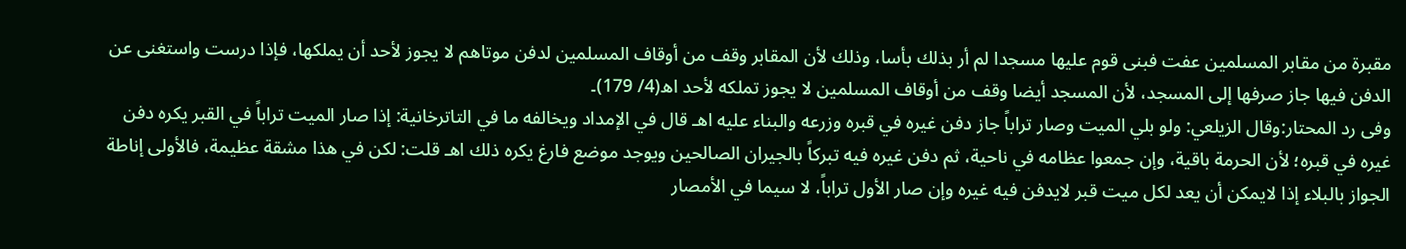مقبرة من مقابر المسلمين عفت فبنى قوم عليها مسجدا لم أر بذلك بأسا، وذلك لأن المقابر وقف من أوقاف المسلمين لدفن موتاهم لا يجوز لأحد أن يملكها، فإذا درست واستغنى عن الدفن فيها جاز صرفها إلى المسجد، لأن المسجد أيضا وقف من أوقاف المسلمين لا يجوز تملكه لأحد اھ(4/ 179)۔
وفی رد المحتار:وقال الزيلعي: ولو بلي الميت وصار تراباً جاز دفن غيره في قبره وزرعه والبناء عليه اهـ قال في الإمداد ويخالفه ما في التاترخانية: إذا صار الميت تراباً في القبر يكره دفن غيره في قبره؛ لأن الحرمة باقية، وإن جمعوا عظامه في ناحية، ثم دفن غيره فيه تبركاً بالجيران الصالحين ويوجد موضع فارغ يكره ذلك اهـ قلت: لكن في هذا مشقة عظيمة، فالأولى إناطة الجواز بالبلاء إذا لايمكن أن يعد لكل ميت قبر لايدفن فيه غيره وإن صار الأول تراباً، لا سيما في الأمصار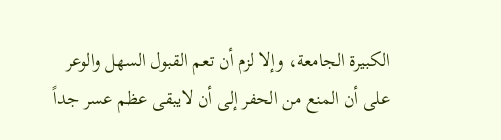الكبيرة الجامعة، وإلا لزم أن تعم القبول السهل والوعر على أن المنع من الحفر إلى أن لايبقى عظم عسر جداً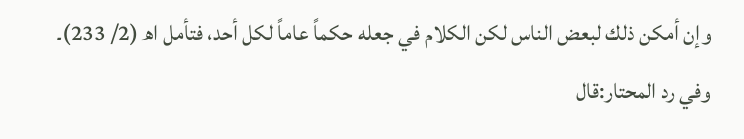وإن أمكن ذلك لبعض الناس لكن الكلام في جعله حكماً عاماً لكل أحد، فتأمل اھ (2/ 233)۔
وفي رد المحتار:قال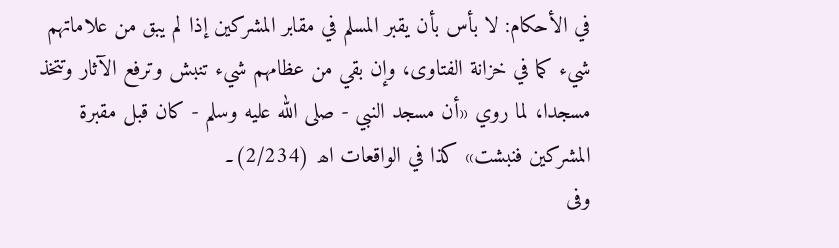في الأحكام: لا بأس بأن يقبر المسلم في مقابر المشركين إذا لم يبق من علاماتهم شيء كما في خزانة الفتاوى، وإن بقي من عظامهم شيء تنبش وترفع الآثار وتتخذ مسجدا، لما روي «أن مسجد النبي - صلى الله عليه وسلم - كان قبل مقبرة المشركين فنبشت» كذا في الواقعات اھ (2/234)۔
وفی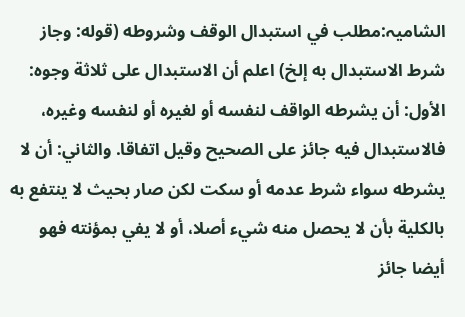الشامیہ:مطلب في استبدال الوقف وشروطه (قوله: وجاز شرط الاستبدال به إلخ) اعلم أن الاستبدال على ثلاثة وجوه: الأول: أن يشرطه الواقف لنفسه أو لغيره أو لنفسه وغيره، فالاستبدال فيه جائز على الصحيح وقيل اتفاقا. والثاني: أن لا يشرطه سواء شرط عدمه أو سكت لكن صار بحيث لا ينتفع به بالكلية بأن لا يحصل منه شيء أصلا، أو لا يفي بمؤنته فهو أيضا جائز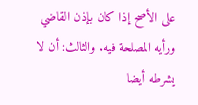على الأصح إذا كان بإذن القاضي ورأيه المصلحة فيه. والثالث: أن لا يشرطه أيضا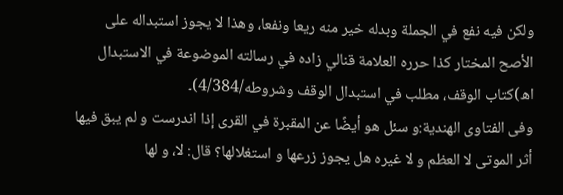ولكن فيه نفع في الجملة وبدله خير منه ريعا ونفعا، وهذا لا يجوز استبداله على الأصح المختار كذا حرره العلامة قنالي زاده في رسالته الموضوعة في الاستبدال اھ)کتاب الوقف، مطلب في استبدال الوقف وشروطه/4/384)۔
وفی الفتاوى الهندية:و سئل هو أيضًا عن المقبرة في القرى إذا اندرست و لم يبق فيها أثر الموتى لا العظم و لا غيره هل يجوز زرعها و استغلالها؟ قال: لا، و لها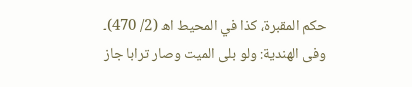حكم المقبرة، كذا في المحيط اھ (2/ 470)۔
وفی الھندیة: ولو بلی المیت وصار ترابا جاز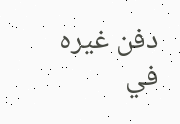دفن غیرہ في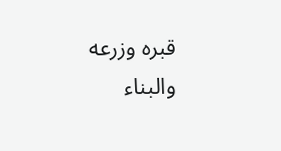قبرہ وزرعه والبناء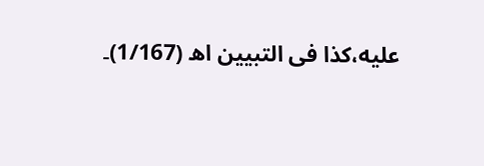علیه،کذا فی التبیین اھ (1/167)۔